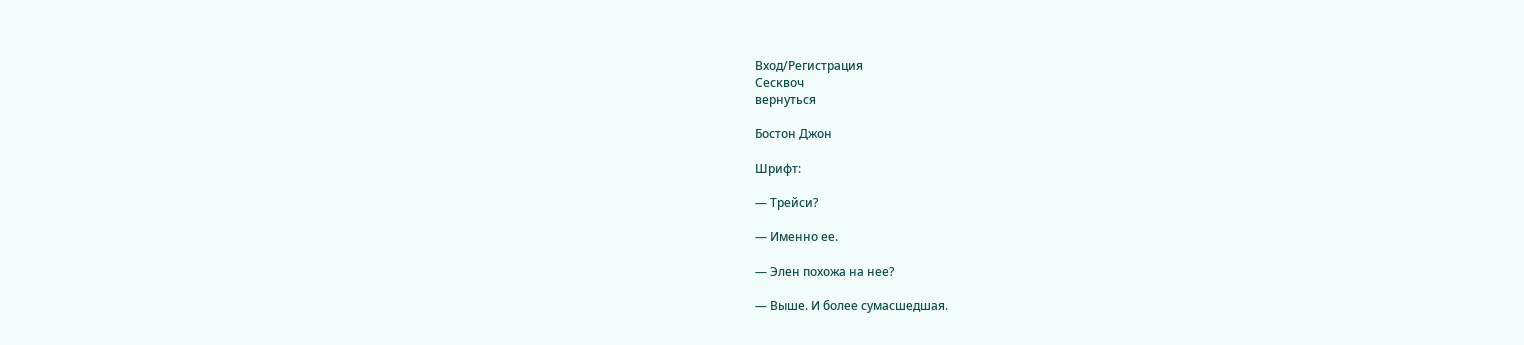Вход/Регистрация
Сесквоч
вернуться

Бостон Джон

Шрифт:

— Трейси?

— Именно ее.

— Элен похожа на нее?

— Выше. И более сумасшедшая.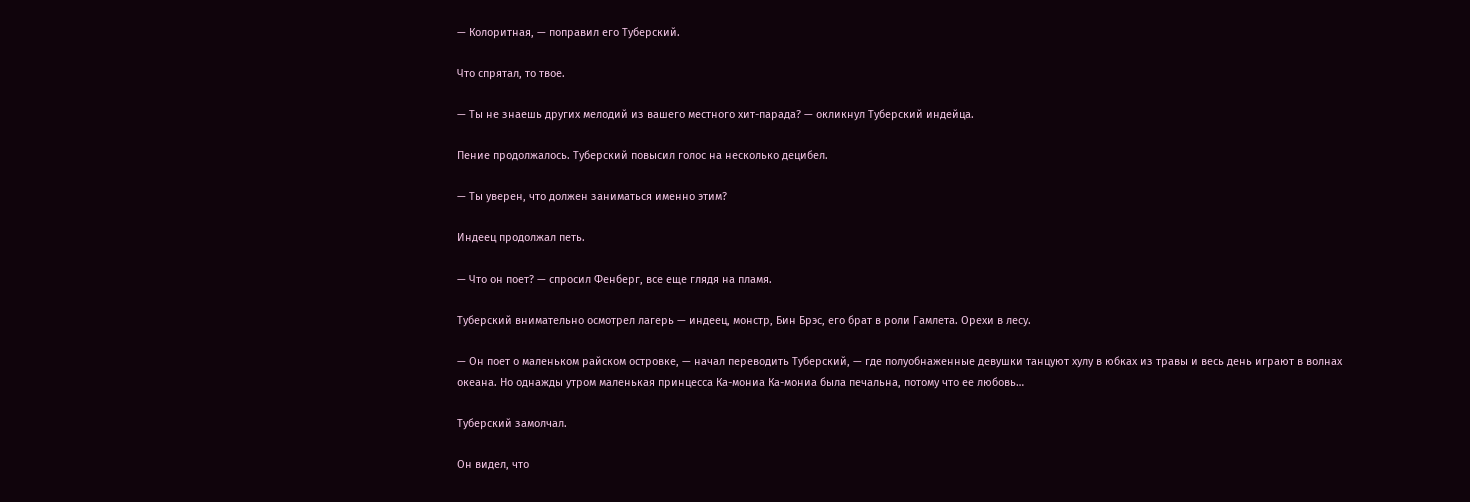— Колоритная, — поправил его Туберский.

Что спрятал, то твое.

— Ты не знаешь других мелодий из вашего местного хит-парада? — окликнул Туберский индейца.

Пение продолжалось. Туберский повысил голос на несколько децибел.

— Ты уверен, что должен заниматься именно этим?

Индеец продолжал петь.

— Что он поет? — спросил Фенберг, все еще глядя на пламя.

Туберский внимательно осмотрел лагерь — индеец, монстр, Бин Брэс, его брат в роли Гамлета. Орехи в лесу.

— Он поет о маленьком райском островке, — начал переводить Туберский, — где полуобнаженные девушки танцуют хулу в юбках из травы и весь день играют в волнах океана. Но однажды утром маленькая принцесса Ка-мониа Ка-мониа была печальна, потому что ее любовь…

Туберский замолчал.

Он видел, что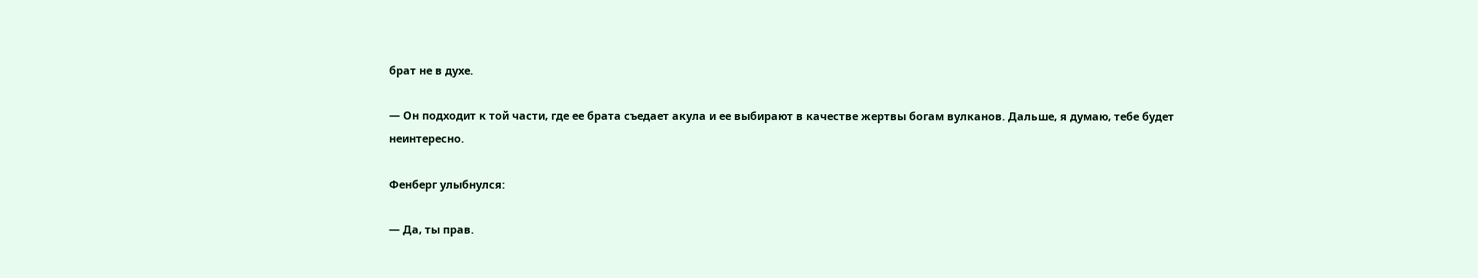брат не в духе.

— Он подходит к той части, где ее брата съедает акула и ее выбирают в качестве жертвы богам вулканов. Дальше, я думаю, тебе будет неинтересно.

Фенберг улыбнулся:

— Да, ты прав.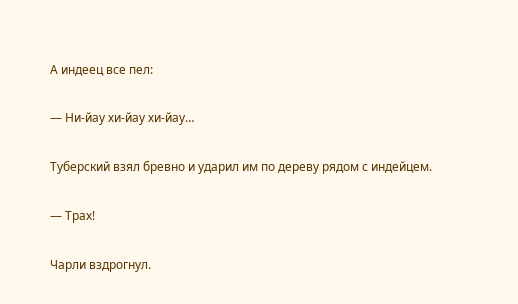А индеец все пел:

— Ни-йау хи-йау хи-йау…

Туберский взял бревно и ударил им по дереву рядом с индейцем.

— Трах!

Чарли вздрогнул.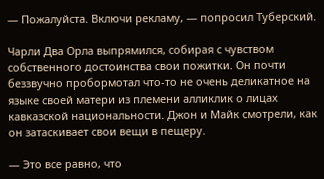— Пожалуйста. Включи рекламу, — попросил Туберский.

Чарли Два Орла выпрямился, собирая с чувством собственного достоинства свои пожитки. Он почти беззвучно пробормотал что-то не очень деликатное на языке своей матери из племени алликлик о лицах кавказской национальности. Джон и Майк смотрели, как он затаскивает свои вещи в пещеру.

— Это все равно, что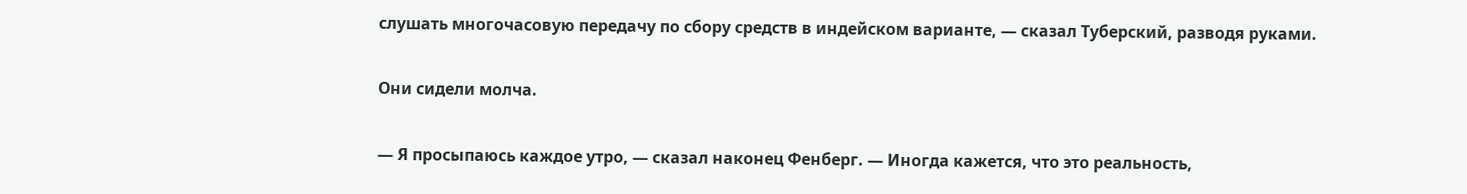слушать многочасовую передачу по сбору средств в индейском варианте, — сказал Туберский, разводя руками.

Они сидели молча.

— Я просыпаюсь каждое утро, — сказал наконец Фенберг. — Иногда кажется, что это реальность,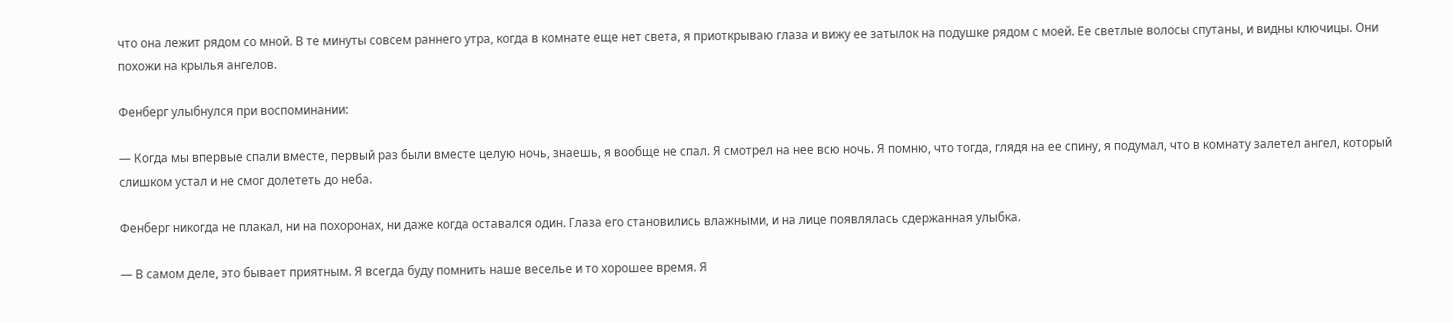что она лежит рядом со мной. В те минуты совсем раннего утра, когда в комнате еще нет света, я приоткрываю глаза и вижу ее затылок на подушке рядом с моей. Ее светлые волосы спутаны, и видны ключицы. Они похожи на крылья ангелов.

Фенберг улыбнулся при воспоминании:

— Когда мы впервые спали вместе, первый раз были вместе целую ночь, знаешь, я вообще не спал. Я смотрел на нее всю ночь. Я помню, что тогда, глядя на ее спину, я подумал, что в комнату залетел ангел, который слишком устал и не смог долететь до неба.

Фенберг никогда не плакал, ни на похоронах, ни даже когда оставался один. Глаза его становились влажными, и на лице появлялась сдержанная улыбка.

— В самом деле, это бывает приятным. Я всегда буду помнить наше веселье и то хорошее время. Я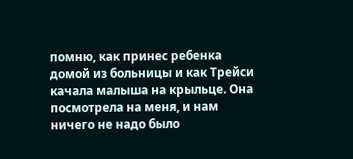помню, как принес ребенка домой из больницы и как Трейси качала малыша на крыльце. Она посмотрела на меня, и нам ничего не надо было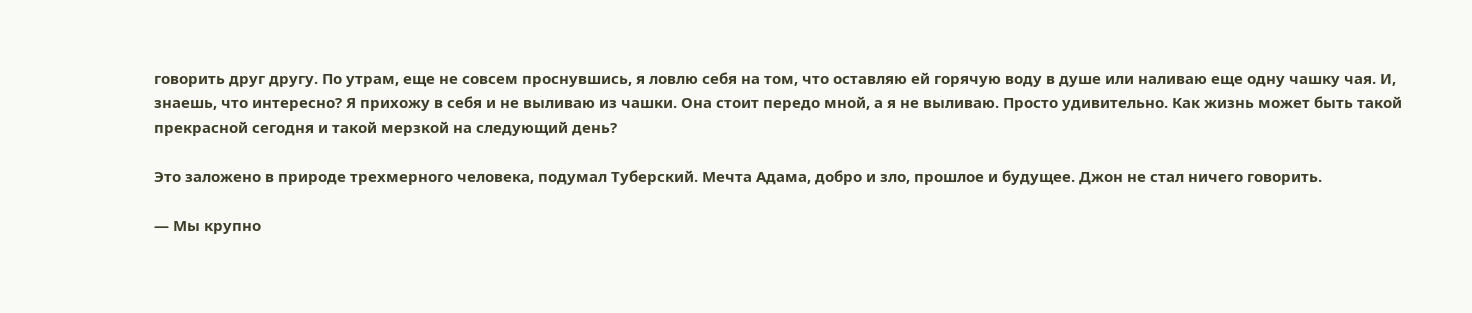говорить друг другу. По утрам, еще не совсем проснувшись, я ловлю себя на том, что оставляю ей горячую воду в душе или наливаю еще одну чашку чая. И, знаешь, что интересно? Я прихожу в себя и не выливаю из чашки. Она стоит передо мной, а я не выливаю. Просто удивительно. Как жизнь может быть такой прекрасной сегодня и такой мерзкой на следующий день?

Это заложено в природе трехмерного человека, подумал Туберский. Мечта Адама, добро и зло, прошлое и будущее. Джон не стал ничего говорить.

— Мы крупно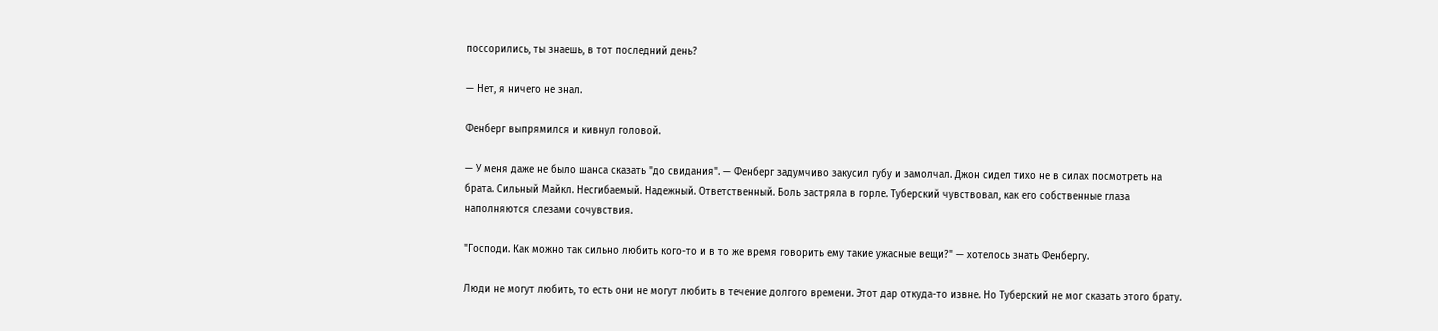поссорились, ты знаешь, в тот последний день?

— Нет, я ничего не знал.

Фенберг выпрямился и кивнул головой.

— У меня даже не было шанса сказать "до свидания". — Фенберг задумчиво закусил губу и замолчал. Джон сидел тихо не в силах посмотреть на брата. Сильный Майкл. Несгибаемый. Надежный. Ответственный. Боль застряла в горле. Туберский чувствовал, как его собственные глаза наполняются слезами сочувствия.

"Господи. Как можно так сильно любить кого-то и в то же время говорить ему такие ужасные вещи?" — хотелось знать Фенбергу.

Люди не могут любить, то есть они не могут любить в течение долгого времени. Этот дар откуда-то извне. Но Туберский не мог сказать этого брату.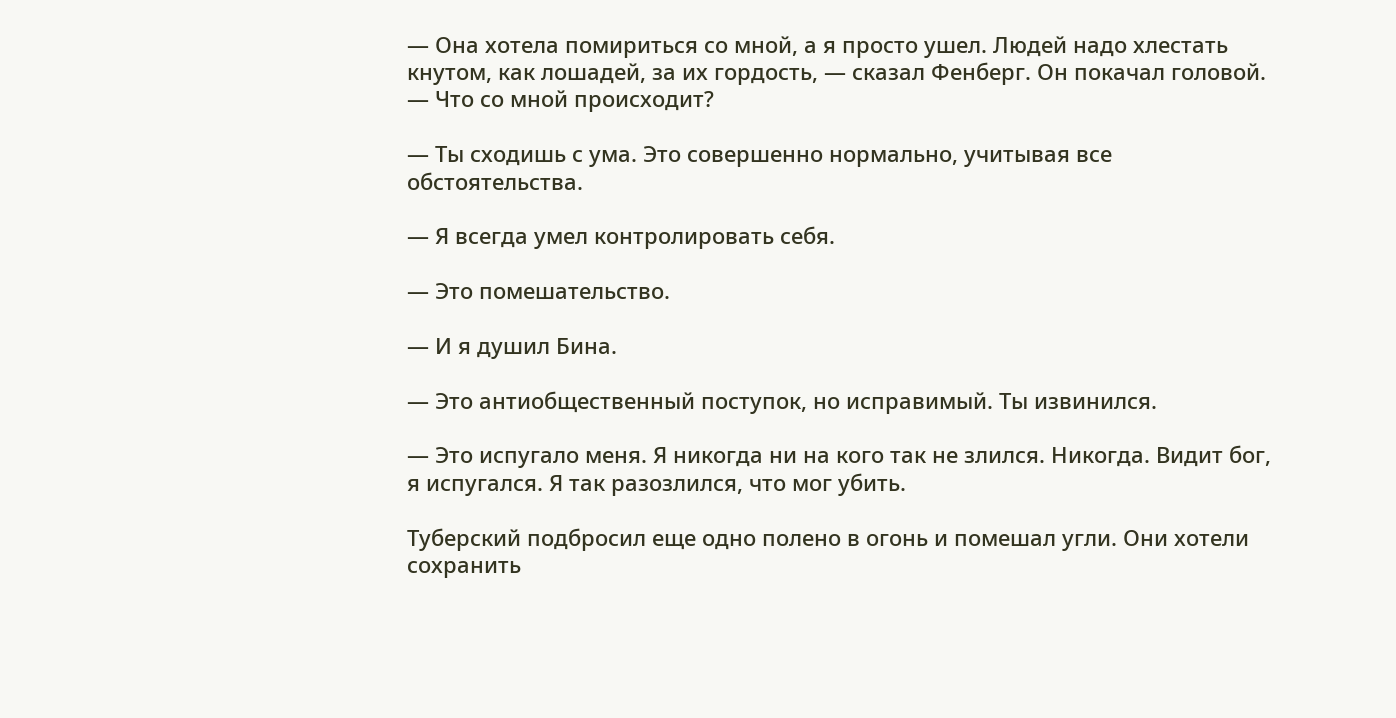— Она хотела помириться со мной, а я просто ушел. Людей надо хлестать кнутом, как лошадей, за их гордость, — сказал Фенберг. Он покачал головой. — Что со мной происходит?

— Ты сходишь с ума. Это совершенно нормально, учитывая все обстоятельства.

— Я всегда умел контролировать себя.

— Это помешательство.

— И я душил Бина.

— Это антиобщественный поступок, но исправимый. Ты извинился.

— Это испугало меня. Я никогда ни на кого так не злился. Никогда. Видит бог, я испугался. Я так разозлился, что мог убить.

Туберский подбросил еще одно полено в огонь и помешал угли. Они хотели сохранить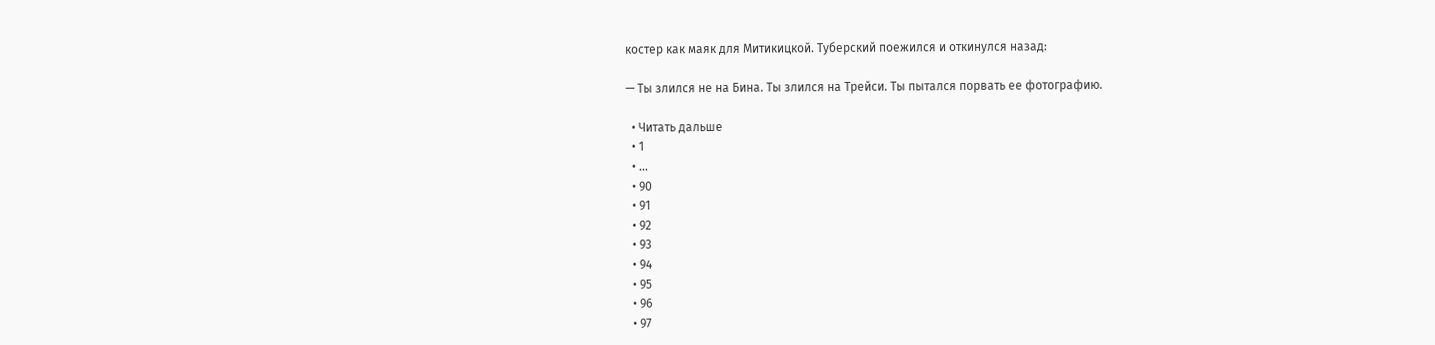костер как маяк для Митикицкой. Туберский поежился и откинулся назад:

— Ты злился не на Бина. Ты злился на Трейси. Ты пытался порвать ее фотографию.

  • Читать дальше
  • 1
  • ...
  • 90
  • 91
  • 92
  • 93
  • 94
  • 95
  • 96
  • 97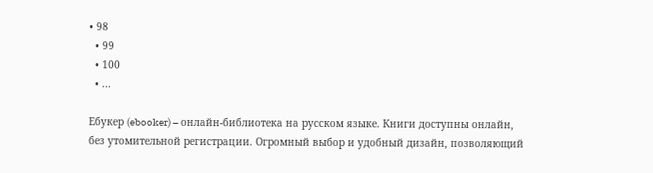• 98
  • 99
  • 100
  • ...

Ебукер (ebooker) – онлайн-библиотека на русском языке. Книги доступны онлайн, без утомительной регистрации. Огромный выбор и удобный дизайн, позволяющий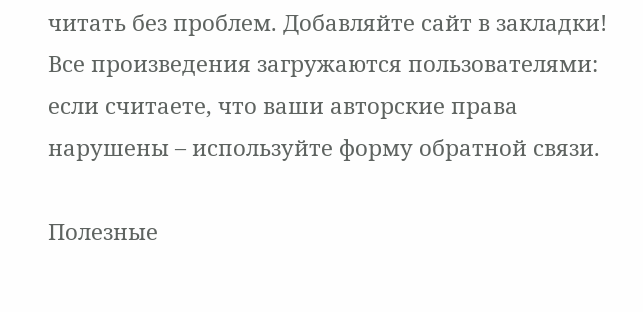читать без проблем. Добавляйте сайт в закладки! Все произведения загружаются пользователями: если считаете, что ваши авторские права нарушены – используйте форму обратной связи.

Полезные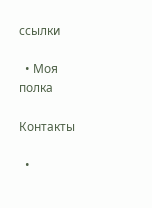ссылки

  • Моя полка

Контакты

  •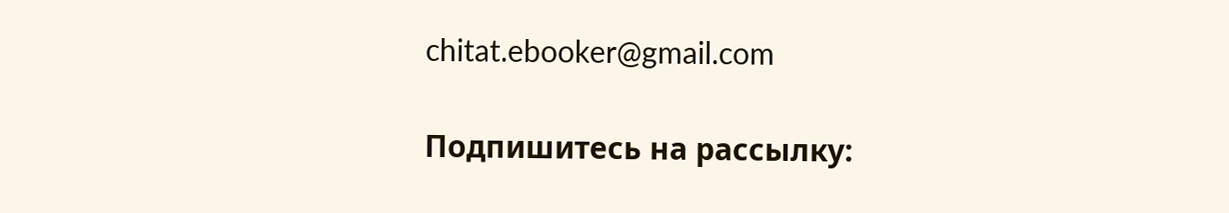chitat.ebooker@gmail.com

Подпишитесь на рассылку: